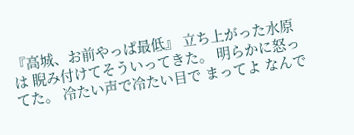『高城、お前やっぱ最低』 立ち上がった水原は 睨み付けてそういってきた。 明らかに怒ってた。 冷たい声で冷たい目で まってよ なんで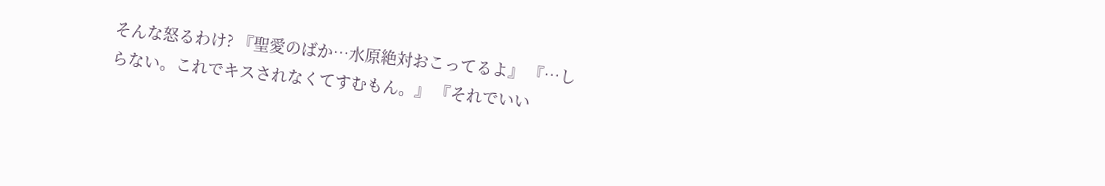そんな怒るわけ? 『聖愛のばか…水原絶対おこってるよ』 『…しらない。これでキスされなくてすむもん。』 『それでいい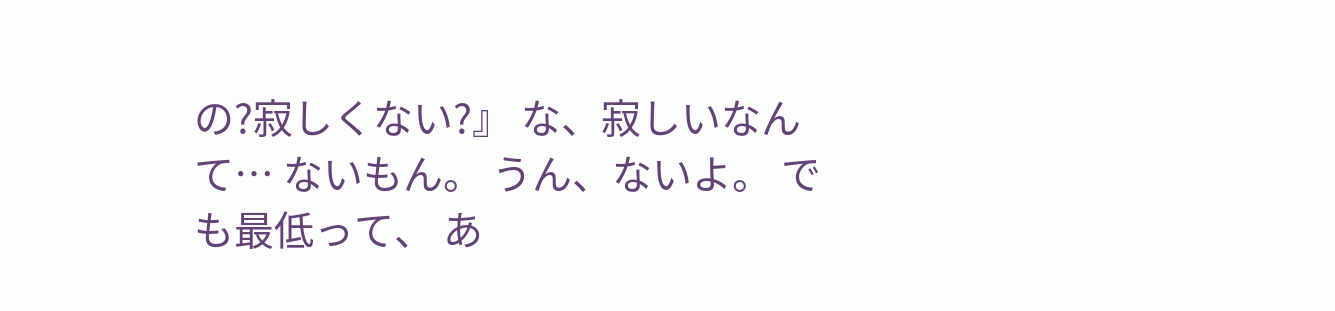の?寂しくない?』 な、寂しいなんて… ないもん。 うん、ないよ。 でも最低って、 あ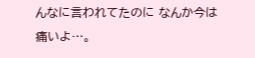んなに言われてたのに なんか今は痛いよ…。